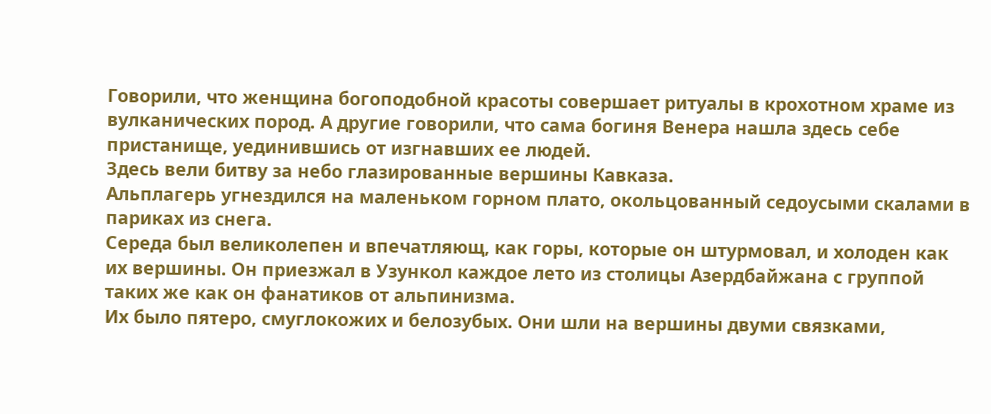Говорили, что женщина богоподобной красоты совершает ритуалы в крохотном храме из вулканических пород. А другие говорили, что сама богиня Венера нашла здесь себе пристанище, уединившись от изгнавших ее людей.
Здесь вели битву за небо глазированные вершины Кавказа.
Альплагерь угнездился на маленьком горном плато, окольцованный седоусыми скалами в париках из снега.
Середа был великолепен и впечатляющ, как горы, которые он штурмовал, и холоден как их вершины. Он приезжал в Узункол каждое лето из столицы Азердбайжана с группой таких же как он фанатиков от альпинизма.
Их было пятеро, смуглокожих и белозубых. Они шли на вершины двуми связками,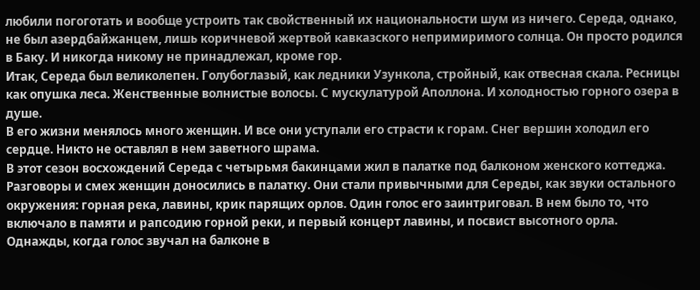любили погоготать и вообще устроить так свойственный их национальности шум из ничего. Середа, однако, не был азердбайжанцем, лишь коричневой жертвой кавказского непримиримого солнца. Он просто родился в Баку. И никогда никому не принадлежал, кроме гор.
Итак, Середа был великолепен. Голубоглазый, как ледники Узункола, стройный, как отвесная скала. Ресницы как опушка леса. Женственные волнистые волосы. С мускулатурой Аполлона. И холодностью горного озера в душе.
В его жизни менялось много женщин. И все они уступали его страсти к горам. Снег вершин холодил его сердце. Никто не оставлял в нем заветного шрама.
В этот сезон восхождений Середа с четырьмя бакинцами жил в палатке под балконом женского коттеджа. Разговоры и смех женщин доносились в палатку. Они стали привычными для Середы, как звуки остального окружения: горная река, лавины, крик парящих орлов. Один голос его заинтриговал. В нем было то, что включало в памяти и рапсодию горной реки, и первый концерт лавины, и посвист высотного орла.
Однажды, когда голос звучал на балконе в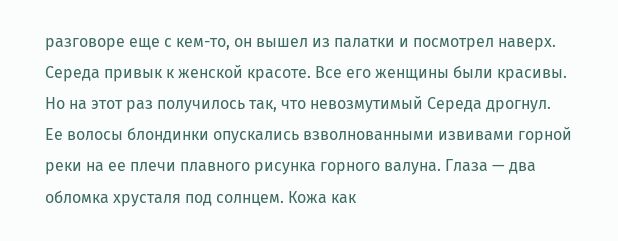разговоре еще с кем-то, он вышел из палатки и посмотрел наверх.
Середа привык к женской красоте. Все его женщины были красивы. Но на этот раз получилось так, что невозмутимый Середа дрогнул.
Ее волосы блондинки опускались взволнованными извивами горной реки на ее плечи плавного рисунка горного валуна. Глаза — два обломка хрусталя под солнцем. Кожа как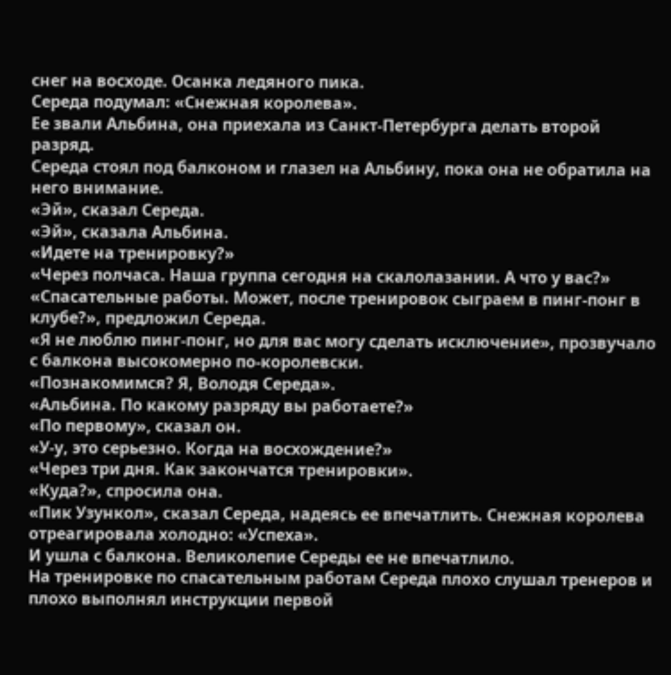снег на восходе. Осанка ледяного пика.
Середа подумал: «Снежная королева».
Ее звали Альбина, она приехала из Санкт-Петербурга делать второй разряд.
Середа стоял под балконом и глазел на Альбину, пока она не обратила на него внимание.
«Эй», сказал Середа.
«Эй», сказала Альбина.
«Идете на тренировку?»
«Через полчаса. Наша группа сегодня на скалолазании. А что у вас?»
«Спасательные работы. Может, после тренировок сыграем в пинг-понг в клубе?», предложил Середа.
«Я не люблю пинг-понг, но для вас могу сделать исключение», прозвучало с балкона высокомерно по-королевски.
«Познакомимся? Я, Володя Середа».
«Альбина. По какому разряду вы работаете?»
«По первому», сказал он.
«У-у, это серьезно. Когда на восхождение?»
«Через три дня. Как закончатся тренировки».
«Куда?», спросила она.
«Пик Узункол», сказал Середа, надеясь ее впечатлить. Снежная королева отреагировала холодно: «Успеха».
И ушла с балкона. Великолепие Середы ее не впечатлило.
На тренировке по спасательным работам Середа плохо слушал тренеров и плохо выполнял инструкции первой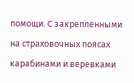помощи. С закрепленными на страховочных поясах карабинами и веревками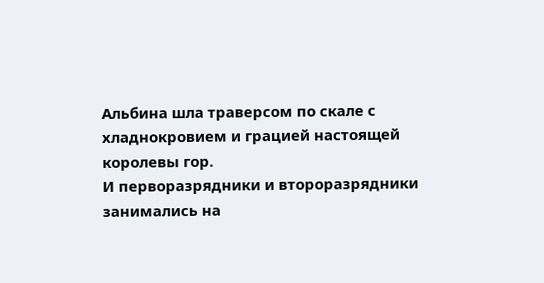Альбина шла траверсом по скале с хладнокровием и грацией настоящей королевы гор.
И перворазрядники и второразрядники занимались на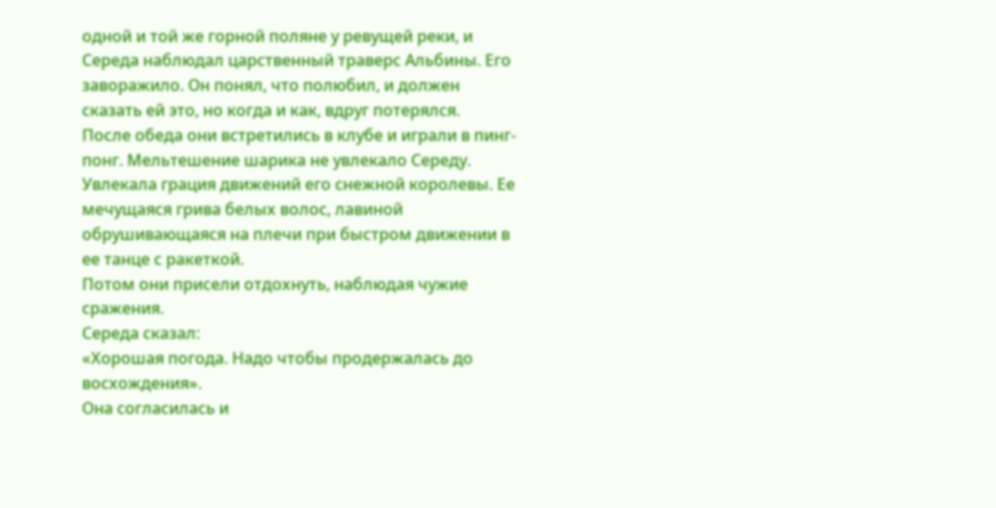одной и той же горной поляне у ревущей реки, и Середа наблюдал царственный траверс Альбины. Его заворажило. Он понял, что полюбил, и должен сказать ей это, но когда и как, вдруг потерялся.
После обеда они встретились в клубе и играли в пинг-понг. Мельтешение шарика не увлекало Середу. Увлекала грация движений его снежной королевы. Ее мечущаяся грива белых волос, лавиной обрушивающаяся на плечи при быстром движении в ее танце с ракеткой.
Потом они присели отдохнуть, наблюдая чужие сражения.
Середа сказал:
«Хорошая погода. Надо чтобы продержалась до восхождения».
Она согласилась и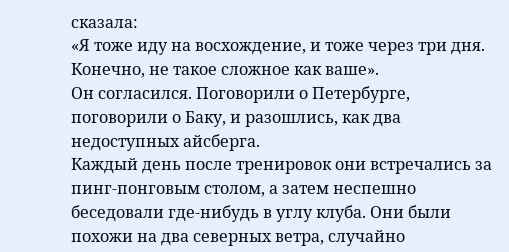сказала:
«Я тоже иду на восхождение, и тоже через три дня. Конечно, не такое сложное как ваше».
Он согласился. Поговорили о Петербурге, поговорили о Баку, и разошлись, как два недоступных айсберга.
Каждый день после тренировок они встречались за пинг-понговым столом, а затем неспешно беседовали где-нибудь в углу клуба. Они были похожи на два северных ветра, случайно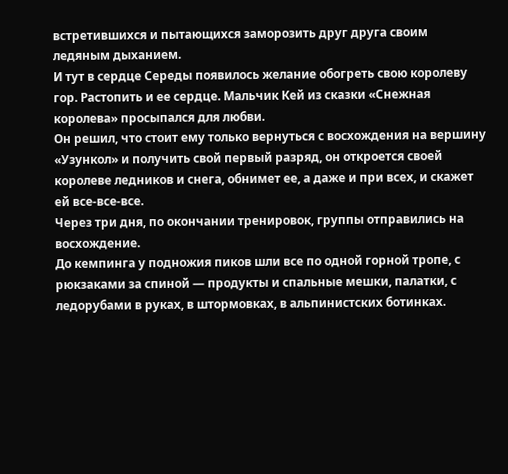встретившихся и пытающихся заморозить друг друга своим ледяным дыханием.
И тут в сердце Середы появилось желание обогреть свою королеву гор. Растопить и ее сердце. Мальчик Кей из сказки «Снежная королева» просыпался для любви.
Он решил, что стоит ему только вернуться с восхождения на вершину «Узункол» и получить свой первый разряд, он откроется своей королеве ледников и снега, обнимет ее, а даже и при всех, и скажет ей все-все-все.
Через три дня, по окончании тренировок, группы отправились на восхождение.
До кемпинга у подножия пиков шли все по одной горной тропе, с рюкзаками за спиной — продукты и спальные мешки, палатки, с ледорубами в руках, в штормовках, в альпинистских ботинках.